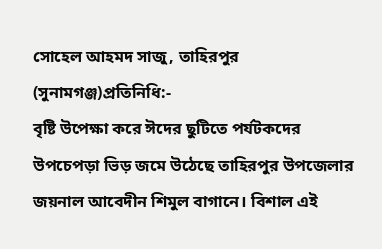সোহেল আহমদ সাজু, তাহিরপুর (সুনামগঞ্জ)প্রতিনিধি:-
বৃষ্টি উপেক্ষা করে ঈদের ছুটিতে পর্যটকদের উপচেপড়া ভিড় জমে উঠেছে তাহিরপুর উপজেলার জয়নাল আবেদীন শিমুল বাগানে। বিশাল এই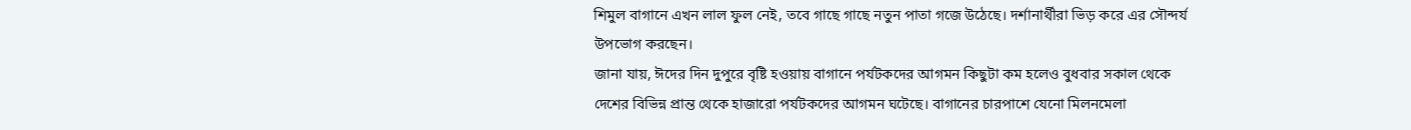শিমুল বাগানে এখন লাল ফুল নেই, তবে গাছে গাছে নতুন পাতা গজে উঠেছে। দর্শানার্থীরা ভিড় করে এর সৌন্দর্য উপভোগ করছেন।
জানা যায়, ঈদের দিন দুপুরে বৃষ্টি হওয়ায় বাগানে পর্যটকদের আগমন কিছুটা কম হলেও বুধবার সকাল থেকে দেশের বিভিন্ন প্রান্ত থেকে হাজারো পর্যটকদের আগমন ঘটেছে। বাগানের চারপাশে যেনো মিলনমেলা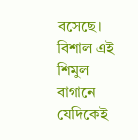বসেছে। বিশাল এই শিমুল বাগানে যেদিকেই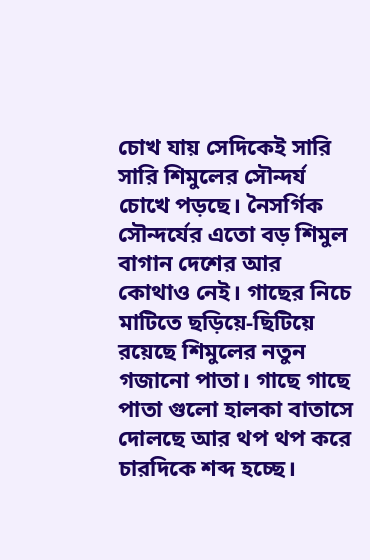চোখ যায় সেদিকেই সারি সারি শিমুলের সৌন্দর্য চোখে পড়ছে। নৈসর্গিক সৌন্দর্যের এতো বড় শিমুল বাগান দেশের আর কোথাও নেই। গাছের নিচে মাটিতে ছড়িয়ে-ছিটিয়ে রয়েছে শিমুলের নতুন গজানো পাতা। গাছে গাছে পাতা গুলো হালকা বাতাসে দোলছে আর থপ থপ করে চারদিকে শব্দ হচ্ছে।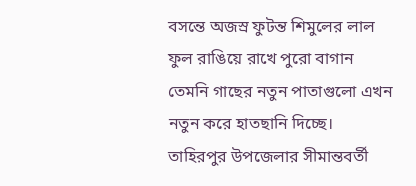বসন্তে অজস্র ফুটন্ত শিমুলের লাল ফুল রাঙিয়ে রাখে পুরো বাগান তেমনি গাছের নতুন পাতাগুলো এখন নতুন করে হাতছানি দিচ্ছে।
তাহিরপুর উপজেলার সীমান্তবর্তী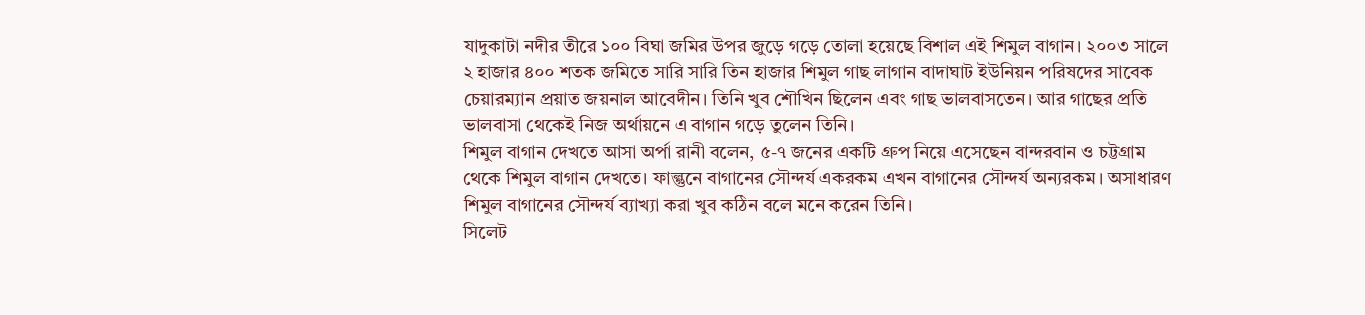যাদুকাটা নদীর তীরে ১০০ বিঘা জমির উপর জুড়ে গড়ে তোলা হয়েছে বিশাল এই শিমুল বাগান। ২০০৩ সালে ২ হাজার ৪০০ শতক জমিতে সারি সারি তিন হাজার শিমুল গাছ লাগান বাদাঘাট ইউনিয়ন পরিষদের সাবেক চেয়ারম্যান প্রয়াত জয়নাল আবেদীন। তিনি খুব শৌখিন ছিলেন এবং গাছ ভালবাসতেন। আর গাছের প্রতি ভালবাসা থেকেই নিজ অর্থায়নে এ বাগান গড়ে তুলেন তিনি।
শিমুল বাগান দেখতে আসা অর্পা রানী বলেন, ৫-৭ জনের একটি গ্রুপ নিয়ে এসেছেন বান্দরবান ও চট্টগ্রাম থেকে শিমুল বাগান দেখতে। ফাল্গুনে বাগানের সৌন্দর্য একরকম এখন বাগানের সৌন্দর্য অন্যরকম। অসাধারণ শিমুল বাগানের সৌন্দর্য ব্যাখ্যা করা খুব কঠিন বলে মনে করেন তিনি।
সিলেট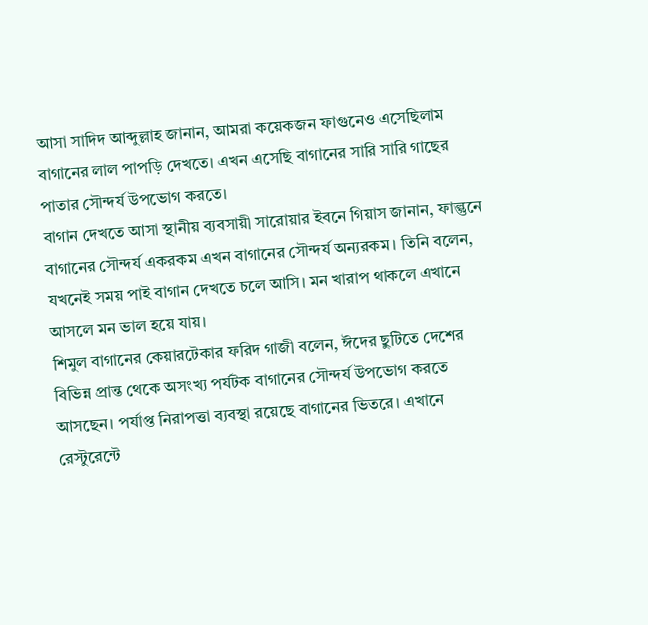আসা সাদিদ আব্দুল্লাহ জানান, আমরা কয়েকজন ফাগুনেও এসেছিলাম বাগানের লাল পাপড়ি দেখতে। এখন এসেছি বাগানের সারি সারি গাছের পাতার সৌন্দর্য উপভোগ করতে।
বাগান দেখতে আসা স্থানীয় ব্যবসায়ী সারোয়ার ইবনে গিয়াস জানান, ফাল্গুনে বাগানের সৌন্দর্য একরকম এখন বাগানের সৌন্দর্য অন্যরকম। তিনি বলেন, যখনেই সময় পাই বাগান দেখতে চলে আসি। মন খারাপ থাকলে এখানে আসলে মন ভাল হয়ে যায়।
শিমুল বাগানের কেয়ারটেকার ফরিদ গাজী বলেন, ঈদের ছুটিতে দেশের বিভিন্ন প্রান্ত থেকে অসংখ্য পর্যটক বাগানের সৌন্দর্য উপভোগ করতে আসছেন। পর্যাপ্ত নিরাপত্তা ব্যবস্থা রয়েছে বাগানের ভিতরে। এখানে রেস্টুরেন্টে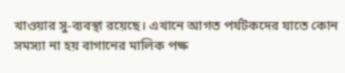খাওয়ার সু-ব্যবস্থা রয়েছে। এখানে আগত পর্যটকদের যাতে কোন সমস্যা না হয় বাগানের মালিক পক্ষ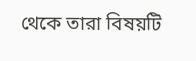থেকে তারা বিষয়টি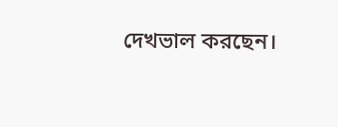দেখভাল করছেন।